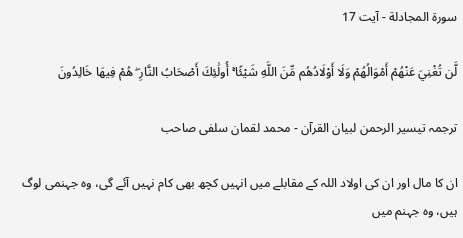سورة المجادلة - آیت 17

لَّن تُغْنِيَ عَنْهُمْ أَمْوَالُهُمْ وَلَا أَوْلَادُهُم مِّنَ اللَّهِ شَيْئًا ۚ أُولَٰئِكَ أَصْحَابُ النَّارِ ۖ هُمْ فِيهَا خَالِدُونَ

ترجمہ تیسیر الرحمن لبیان القرآن - محمد لقمان سلفی صاحب

ان کا مال اور ان کی اولاد اللہ کے مقابلے میں انہیں کچھ بھی کام نہیں آئے گی، وہ جہنمی لوگ ہیں، وہ جہنم میں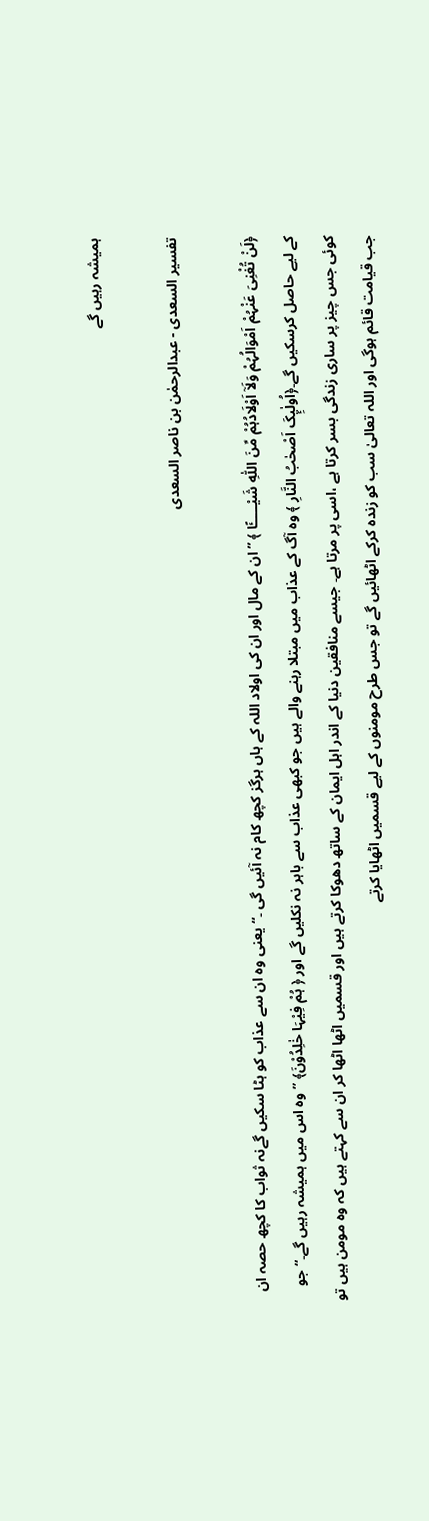ہمیشہ رہیں گے

تفسیر السعدی - عبدالرحمٰن بن ناصر السعدی

﴿لَنْ تُغْنِیَ عَنْہُمْ اَمْوَالُہُمْ وَلَآ اَوْلَادُہُمْ مِّنَ اللّٰہِ شَیْـــــًٔا ﴾ ”ان کے مال اور ان کی اولاد اللہ کے ہاں ہرگز کچھ کام نہ آئیں گی ۔“یعنی وہ ان سے عذاب کو ہٹا سکیں گےنہ ثواب کا کچھ حصہ ان کے لیے حاصل کرسکیں گے۔﴿اُولٰیِٕکَ اَصْحٰبُ النَّارِ ﴾ وہ آگ کے عذاب میں مبتلا رہنے والے ہیں جو کبھی عذاب سے باہر نہ نکلیں گے اور ﴿ ہُمْ فِیْہَا خٰلِدُوْنَ﴾ ”وہ اس میں ہمیشہ رہیں گے۔“ جو کوئی جس چیز پر ساری زندگی بسر کرتا ہے ،اسی پر مرتا ہے۔ جیسے منافقین دنیا کے اندر اہل ایمان کے ساتھ دھوکا کرتے ہیں اور قسمیں اٹھا اٹھا کر ان سے کہتے ہیں کہ وہ مومن ہیں تو جب قیامت قائم ہوگی اور اللہ تعالیٰ سب کو زندہ کرکے اٹھائیں گے تو جس طرح مومنوں کے لیے قسمیں اٹھایا کرتے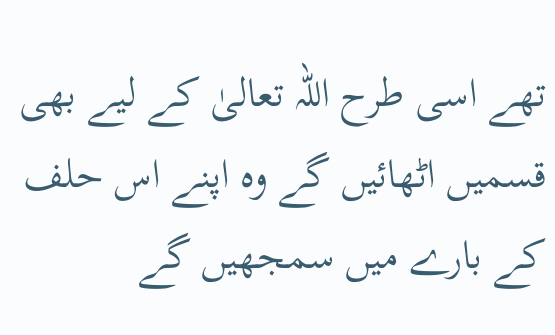تھے اسی طرح اللہ تعالیٰ کے لیے بھی قسمیں اٹھائیں گے وہ اپنے اس حلف کے بارے میں سمجھیں گے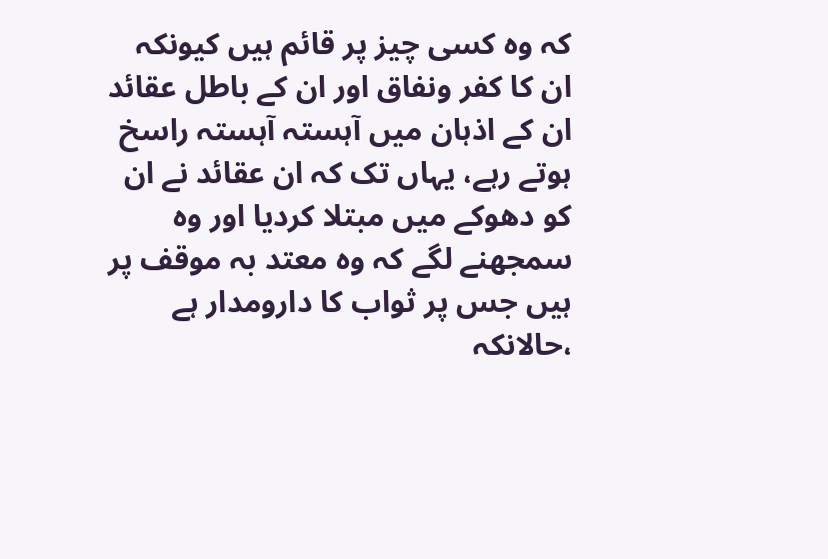کہ وہ کسی چیز پر قائم ہیں کیونکہ ان کا کفر ونفاق اور ان کے باطل عقائد ان کے اذہان میں آہستہ آہستہ راسخ ہوتے رہے، یہاں تک کہ ان عقائد نے ان کو دھوکے میں مبتلا کردیا اور وہ سمجھنے لگے کہ وہ معتد بہ موقف پر ہیں جس پر ثواب کا دارومدار ہے ،حالانکہ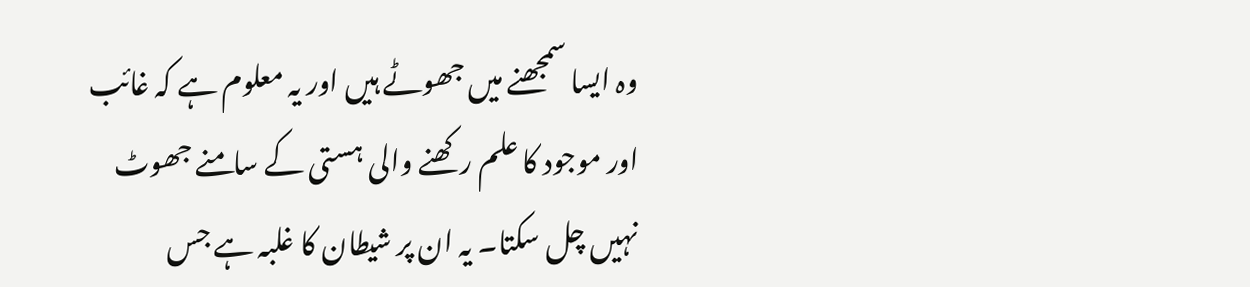وہ ایسا سمجھنے میں جھوٹے ہیں اور یہ معلوم ہے کہ غائب اور موجود کا علم رکھنے والی ہستی کے سامنے جھوٹ نہیں چل سکتا۔ یہ ان پر شیطان کا غلبہ ہے جس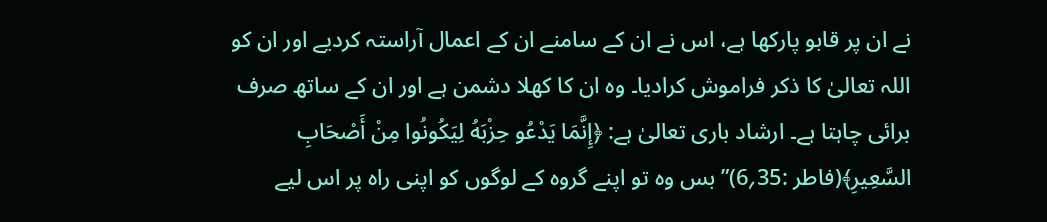نے ان پر قابو پارکھا ہے، اس نے ان کے سامنے ان کے اعمال آراستہ کردیے اور ان کو اللہ تعالیٰ کا ذکر فراموش کرادیا۔ وہ ان کا کھلا دشمن ہے اور ان کے ساتھ صرف برائی چاہتا ہے۔ ارشاد باری تعالیٰ ہے: ﴿إِنَّمَا يَدْعُو حِزْبَهُ لِيَكُونُوا مِنْ أَصْحَابِ السَّعِيرِ﴾(فاطر :35؍6)” بس وہ تو اپنے گروہ کے لوگوں کو اپنی راہ پر اس لیے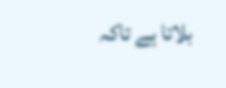بلاتا ہے تاکہ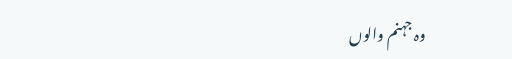وہ جہنم والوں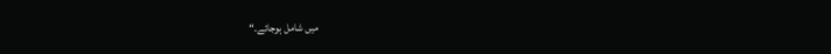میں شامل ہوجائے۔“